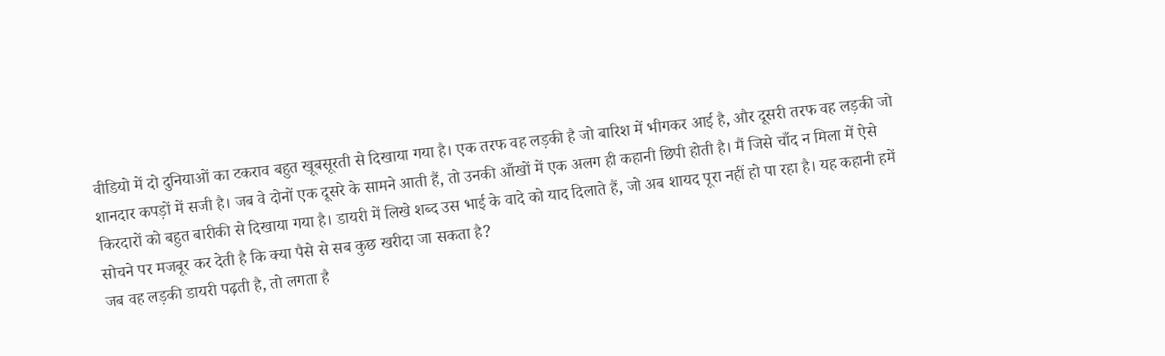वीडियो में दो दुनियाओं का टकराव बहुत खूबसूरती से दिखाया गया है। एक तरफ वह लड़की है जो बारिश में भीगकर आई है, और दूसरी तरफ वह लड़की जो शानदार कपड़ों में सजी है। जब वे दोनों एक दूसरे के सामने आती हैं, तो उनकी आँखों में एक अलग ही कहानी छिपी होती है। मैं जिसे चाँद न मिला में ऐसे किरदारों को बहुत बारीकी से दिखाया गया है। डायरी में लिखे शब्द उस भाई के वादे को याद दिलाते हैं, जो अब शायद पूरा नहीं हो पा रहा है। यह कहानी हमें सोचने पर मजबूर कर देती है कि क्या पैसे से सब कुछ खरीदा जा सकता है?
जब वह लड़की डायरी पढ़ती है, तो लगता है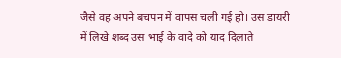जैसे वह अपने बचपन में वापस चली गई हो। उस डायरी में लिखे शब्द उस भाई के वादे को याद दिलाते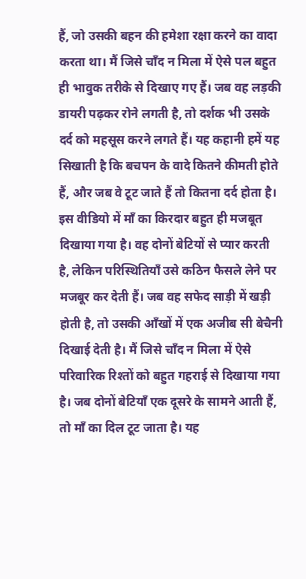हैं, जो उसकी बहन की हमेशा रक्षा करने का वादा करता था। मैं जिसे चाँद न मिला में ऐसे पल बहुत ही भावुक तरीके से दिखाए गए हैं। जब वह लड़की डायरी पढ़कर रोने लगती है, तो दर्शक भी उसके दर्द को महसूस करने लगते हैं। यह कहानी हमें यह सिखाती है कि बचपन के वादे कितने कीमती होते हैं, और जब वे टूट जाते हैं तो कितना दर्द होता है।
इस वीडियो में माँ का किरदार बहुत ही मजबूत दिखाया गया है। वह दोनों बेटियों से प्यार करती है, लेकिन परिस्थितियाँ उसे कठिन फैसले लेने पर मजबूर कर देती हैं। जब वह सफेद साड़ी में खड़ी होती है, तो उसकी आँखों में एक अजीब सी बेचैनी दिखाई देती है। मैं जिसे चाँद न मिला में ऐसे परिवारिक रिश्तों को बहुत गहराई से दिखाया गया है। जब दोनों बेटियाँ एक दूसरे के सामने आती हैं, तो माँ का दिल टूट जाता है। यह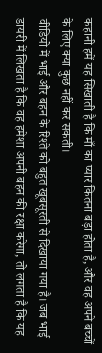कहानी हमें यह सिखाती है कि माँ का प्यार कितना बड़ा होता है, और वह अपने बच्चों के लिए क्या कुछ नहीं कर सकती।
वीडियो में भाई और बहन के रिश्ते को बहुत खूबसूरती से दिखाया गया है। जब भाई डायरी में लिखता है कि वह हमेशा अपनी बहन की रक्षा करेगा, तो लगता है कि यह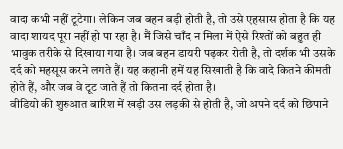वादा कभी नहीं टूटेगा। लेकिन जब बहन बड़ी होती है, तो उसे एहसास होता है कि यह वादा शायद पूरा नहीं हो पा रहा है। मैं जिसे चाँद न मिला में ऐसे रिश्तों को बहुत ही भावुक तरीके से दिखाया गया है। जब बहन डायरी पढ़कर रोती है, तो दर्शक भी उसके दर्द को महसूस करने लगते हैं। यह कहानी हमें यह सिखाती है कि वादे कितने कीमती होते हैं, और जब वे टूट जाते हैं तो कितना दर्द होता है।
वीडियो की शुरुआत बारिश में खड़ी उस लड़की से होती है, जो अपने दर्द को छिपाने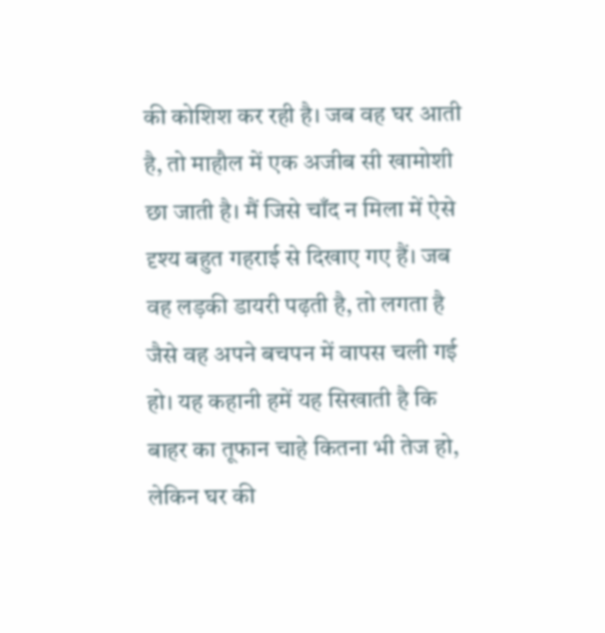की कोशिश कर रही है। जब वह घर आती है, तो माहौल में एक अजीब सी खामोशी छा जाती है। मैं जिसे चाँद न मिला में ऐसे दृश्य बहुत गहराई से दिखाए गए हैं। जब वह लड़की डायरी पढ़ती है, तो लगता है जैसे वह अपने बचपन में वापस चली गई हो। यह कहानी हमें यह सिखाती है कि बाहर का तूफान चाहे कितना भी तेज हो, लेकिन घर की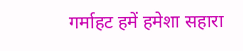गर्माहट हमें हमेशा सहारा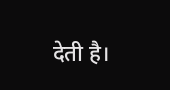देती है।